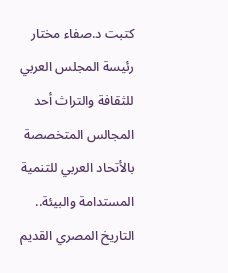كتبت د.صفاء مختار رئيسة المجلس العربي للثقافة والتراث أحد المجالس المتخصصة بالأتحاد العربي للتنمية المستدامة والبيئة..
التاريخ المصري القديم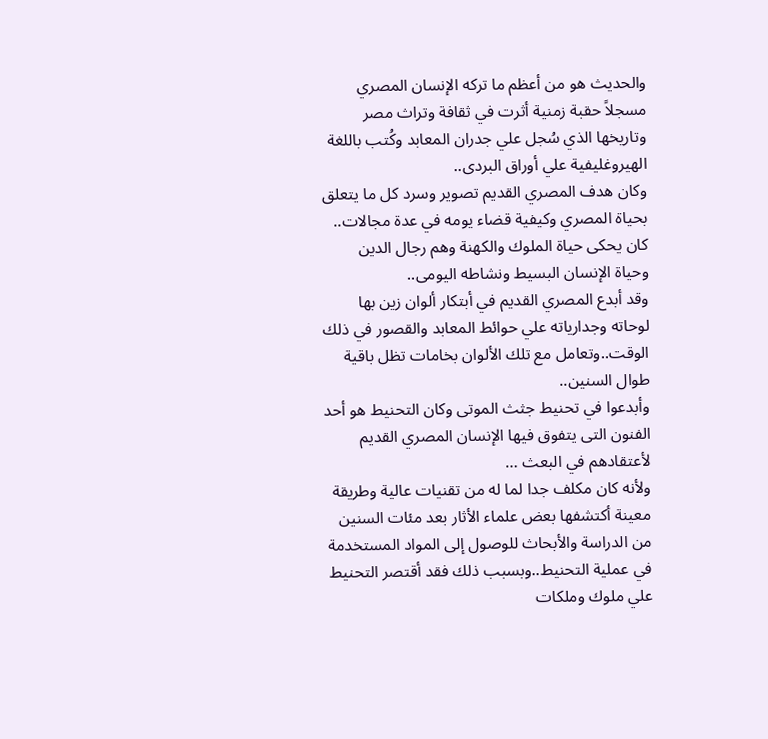والحديث هو من أعظم ما تركه الإنسان المصري مسجلاً حقبة زمنية أثرت في ثقافة وتراث مصر وتاريخها الذي سُجل علي جدران المعابد وكُتب باللغة الهيروغليفية علي أوراق البردى..
وكان هدف المصري القديم تصوير وسرد كل ما يتعلق بحياة المصري وكيفية قضاء يومه في عدة مجالات..
كان يحكى حياة الملوك والكهنة وهم رجال الدين وحياة الإنسان البسيط ونشاطه اليومى..
وقد أبدع المصري القديم في أبتكار ألوان زين بها لوحاته وجدارياته علي حوائط المعابد والقصور في ذلك الوقت..وتعامل مع تلك الألوان بخامات تظل باقية طوال السنين..
وأبدعوا في تحنيط جثث الموتى وكان التحنيط هو أحد الفنون التى يتفوق فيها الإنسان المصري القديم لأعتقادهم في البعث …
ولأنه كان مكلف جدا لما له من تقنيات عالية وطريقة معينة أكتشفها بعض علماء الأثار بعد مئات السنين من الدراسة والأبحاث للوصول إلى المواد المستخدمة في عملية التحنيط..وبسبب ذلك فقد أقتصر التحنيط علي ملوك وملكات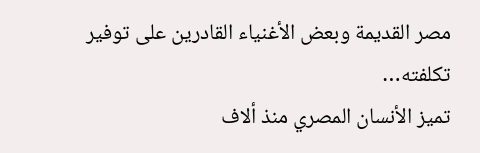مصر القديمة وبعض الأغنياء القادرين على توفير تكلفته…
تميز الأنسان المصري منذ ألاف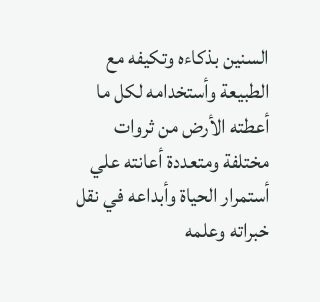السنين بذكاءه وتكيفه مع الطبيعة وأستخدامه لكل ما أعطته الأرض من ثروات مختلفة ومتعددة أعانته علي أستمرار الحياة وأبداعه في نقل خبراته وعلمه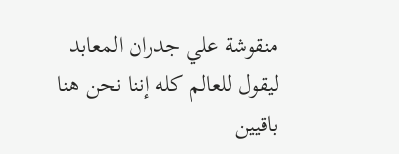منقوشة علي جدران المعابد ليقول للعالم كله إننا نحن هنا باقيين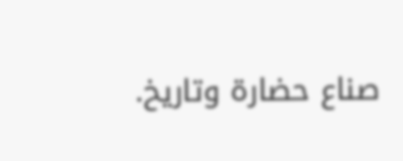صناع حضارة وتاريخ.